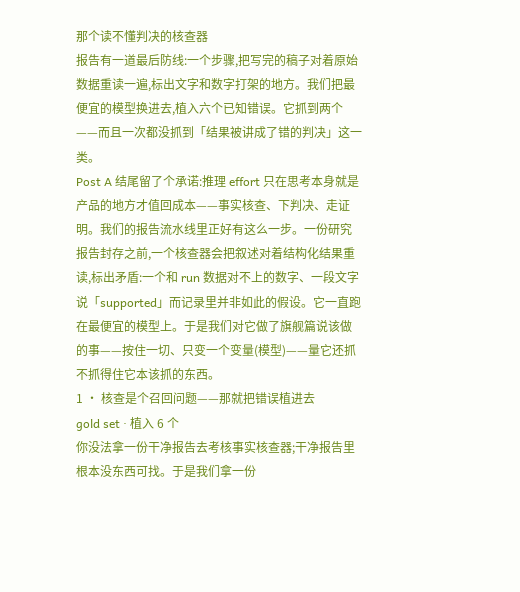那个读不懂判决的核查器
报告有一道最后防线:一个步骤,把写完的稿子对着原始数据重读一遍,标出文字和数字打架的地方。我们把最便宜的模型换进去,植入六个已知错误。它抓到两个——而且一次都没抓到「结果被讲成了错的判决」这一类。
Post A 结尾留了个承诺:推理 effort 只在思考本身就是产品的地方才值回成本——事实核查、下判决、走证明。我们的报告流水线里正好有这么一步。一份研究报告封存之前,一个核查器会把叙述对着结构化结果重读,标出矛盾:一个和 run 数据对不上的数字、一段文字说「supported」而记录里并非如此的假设。它一直跑在最便宜的模型上。于是我们对它做了旗舰篇说该做的事——按住一切、只变一个变量(模型)——量它还抓不抓得住它本该抓的东西。
1 · 核查是个召回问题——那就把错误植进去
gold set · 植入 6 个
你没法拿一份干净报告去考核事实核查器;干净报告里根本没东西可找。于是我们拿一份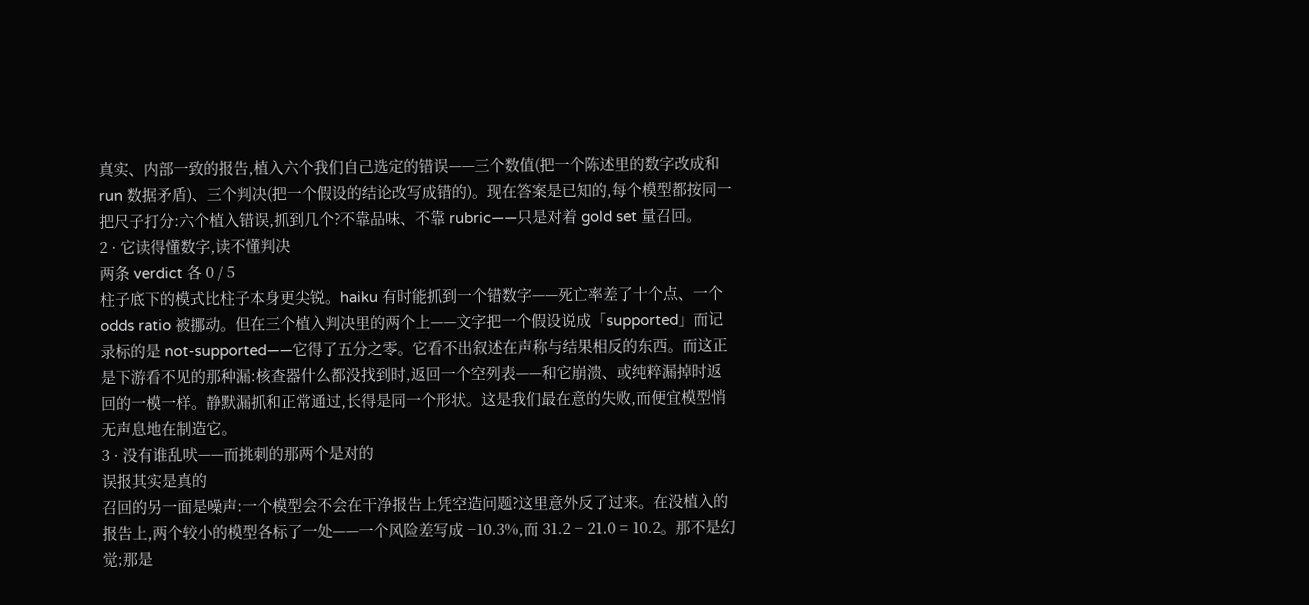真实、内部一致的报告,植入六个我们自己选定的错误——三个数值(把一个陈述里的数字改成和 run 数据矛盾)、三个判决(把一个假设的结论改写成错的)。现在答案是已知的,每个模型都按同一把尺子打分:六个植入错误,抓到几个?不靠品味、不靠 rubric——只是对着 gold set 量召回。
2 · 它读得懂数字,读不懂判决
两条 verdict 各 0 / 5
柱子底下的模式比柱子本身更尖锐。haiku 有时能抓到一个错数字——死亡率差了十个点、一个 odds ratio 被挪动。但在三个植入判决里的两个上——文字把一个假设说成「supported」而记录标的是 not-supported——它得了五分之零。它看不出叙述在声称与结果相反的东西。而这正是下游看不见的那种漏:核查器什么都没找到时,返回一个空列表——和它崩溃、或纯粹漏掉时返回的一模一样。静默漏抓和正常通过,长得是同一个形状。这是我们最在意的失败,而便宜模型悄无声息地在制造它。
3 · 没有谁乱吠——而挑刺的那两个是对的
误报其实是真的
召回的另一面是噪声:一个模型会不会在干净报告上凭空造问题?这里意外反了过来。在没植入的报告上,两个较小的模型各标了一处——一个风险差写成 −10.3%,而 31.2 − 21.0 = 10.2。那不是幻觉;那是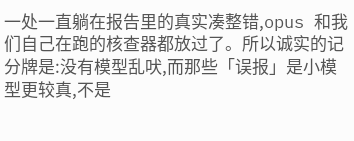一处一直躺在报告里的真实凑整错,opus 和我们自己在跑的核查器都放过了。所以诚实的记分牌是:没有模型乱吠,而那些「误报」是小模型更较真,不是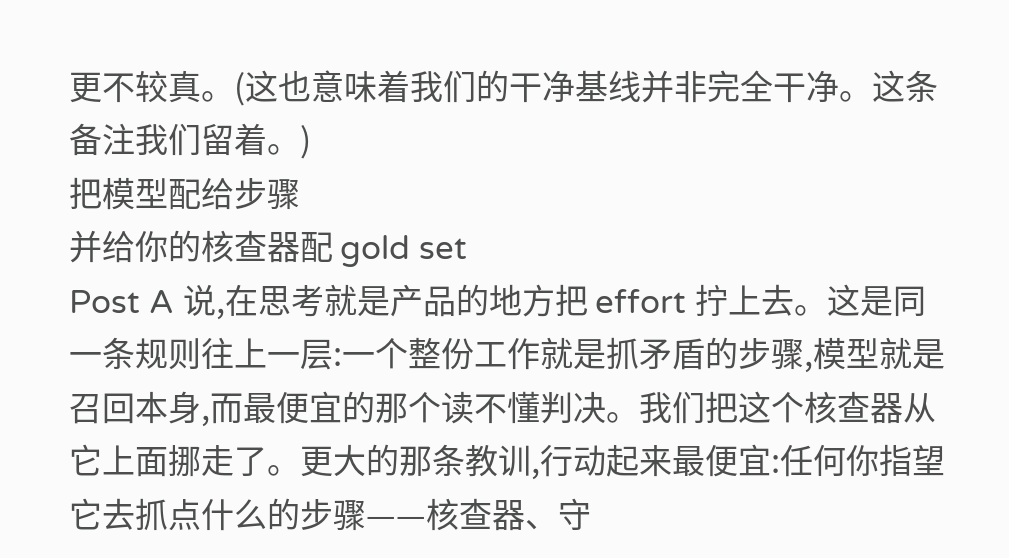更不较真。(这也意味着我们的干净基线并非完全干净。这条备注我们留着。)
把模型配给步骤
并给你的核查器配 gold set
Post A 说,在思考就是产品的地方把 effort 拧上去。这是同一条规则往上一层:一个整份工作就是抓矛盾的步骤,模型就是召回本身,而最便宜的那个读不懂判决。我们把这个核查器从它上面挪走了。更大的那条教训,行动起来最便宜:任何你指望它去抓点什么的步骤——核查器、守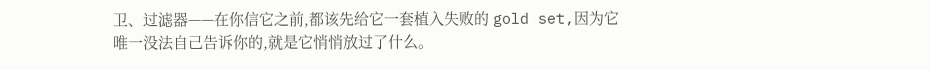卫、过滤器——在你信它之前,都该先给它一套植入失败的 gold set,因为它唯一没法自己告诉你的,就是它悄悄放过了什么。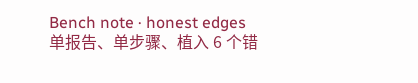Bench note · honest edges
单报告、单步骤、植入 6 个错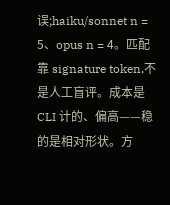误;haiku/sonnet n = 5、opus n = 4。匹配靠 signature token,不是人工盲评。成本是 CLI 计的、偏高——稳的是相对形状。方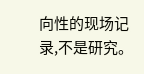向性的现场记录,不是研究。